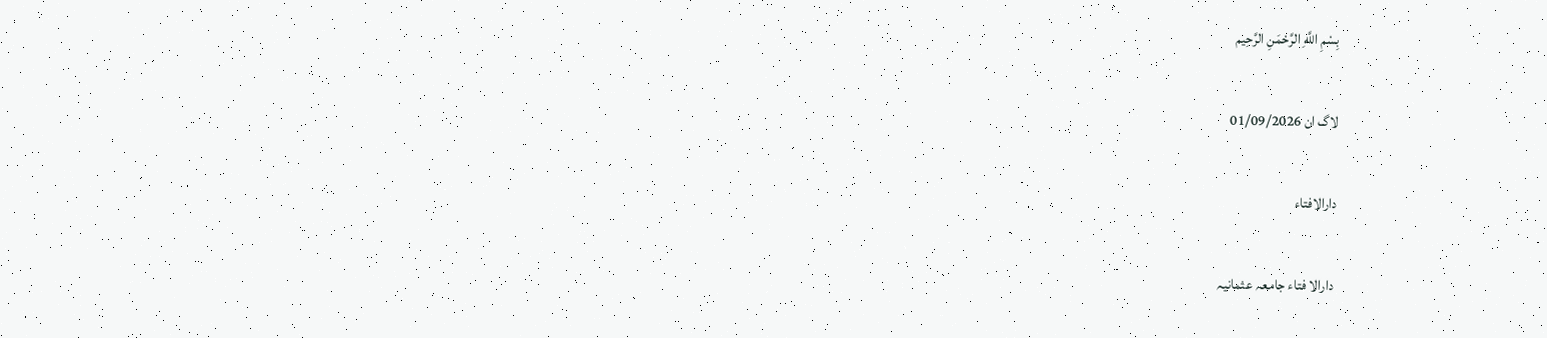بِسْمِ اللَّهِ الرَّحْمَنِ الرَّحِيم

لاگ ان 01/09/2026

دارالافتاء

 دارالا فتاء جامعہ عثمانیہ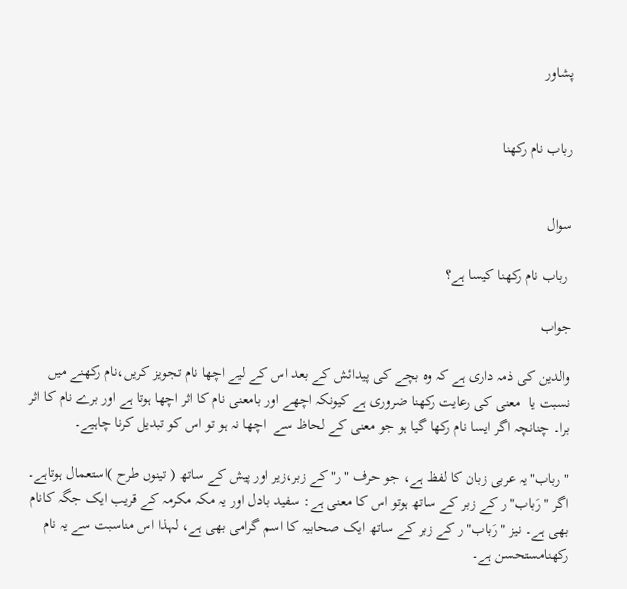پشاور


رباب نام رکھنا


سوال

 رباب نام رکھنا کیسا ہے؟

جواب

والدین کی ذمہ داری ہے کہ وہ بچے کی پیدائش کے بعد اس کے لیے اچھا نام تجویز کریں،نام رکھنے میں نسبت یا  معنی کی رعایت رکھنا ضروری ہے کیونکہ اچھے اور بامعنی نام کا اثر اچھا ہوتا ہے اور برے نام کا اثر برا۔ چنانچہ اگر ایسا نام رکھا گیا ہو جو معنی کے لحاظ سے  اچھا نہ ہو تو اس کو تبدیل کرنا چاہیے۔

"رباب"یہ عربی زبان کا لفظ ہے، جو حرف "ر"کے زبر،زیر اور پیش کے ساتھ ( تینوں طرح )استعمال ہوتاہے۔ اگر "رَباب"ر کے زبر کے ساتھ ہوتو اس کا معنی ہے: سفید بادل اور یہ مکہ مکرمہ کے قریب ایک جگہ کانام بھی ہے۔ نیز "رَباب"ر کے زبر کے ساتھ ایک صحابیہ کا اسم گرامی بھی ہے، لہذا اس مناسبت سے یہ نام رکھنامستحسن ہے۔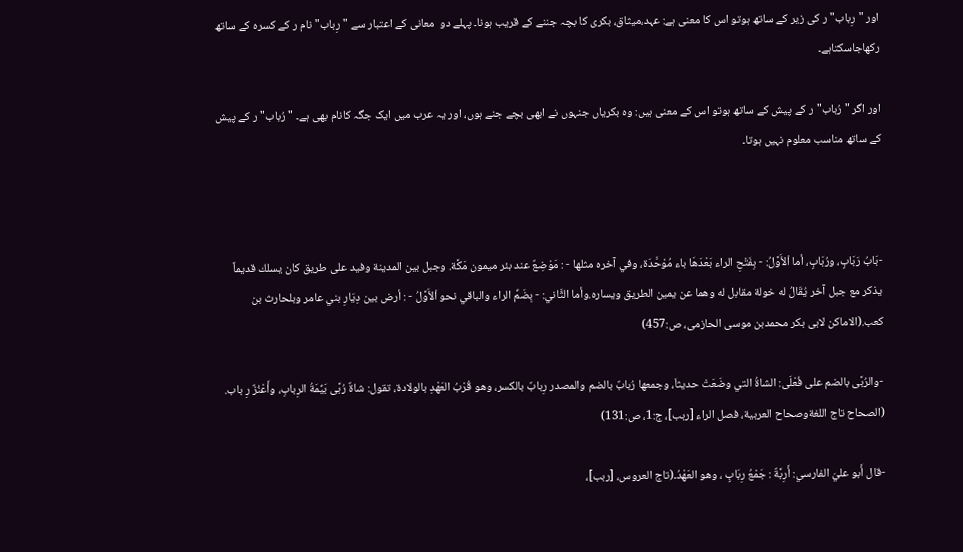اور "رِباب"ر کی زیر کے ساتھ ہوتو اس کا معنی ہے: عہد،میثاق، بکری کا بچہ جننے کے قریب ہونا۔ پہلے دو  معانی کے اعتبار سے "رِباب"نام ر کے کسرہ کے ساتھ رکھاجاسکتاہے۔

اور اگر "رُباب"ر کے پیش کے ساتھ ہوتو اس کے معنی ہیں: وہ بکریاں جنہوں نے ابھی بچے جنے ہوں، اور یہ عرب میں ایک جگہ کانام بھی ہے۔ "رُباب"ر کے پیش کے ساتھ مناسب معلوم نہیں ہوتا۔



-بَابُ رَبَابٍ، ورُبَابٍ، أما اْلأَوَّلُ: - بِفَتْحِ الراء بَعْدَهَا باء مُوْحَّدَة، وفي آخره مثلها - : مَوْضِعٌ عند بئر ميمون مَكَّة. وجبل بين المدينة وفيد على طريق كان يسلك قديماً يذكر مع جبل آخر يُقَالُ له خولة مقابل له وهما عن يمين الطريق ويساره.وأما الثَّاني: - بِضَمِّ الراء والباقي نحو اْلأَوَّلُ - : أرض بين دِيَارِ بني عامر وبلحارث بن كعب.(الاماکن لابی بکر محمدبن موسی الحازمی، ص:457)

-والرُبَّى بالضم على فُعْلَى: الشاةُ التي وضَعَتْ حديثاَ، وجمعها رُبابٌ بالضم والمصدر رِبابٌ بالكسر، وهو قُرْبُ العَهْدِ بالولادة، تقول: شاةٌ رُبَّى بَيِّمَةُ الرِبابِ، وأَعْنُزٌ رِ باب. (الصحاح تاج اللغةوصحاح العربية، ‌‌فصل الراء [ربب]، ج:1، ص:131)

-قال أَبو عليَ الفارسي: أَرِبَّةٌ : جَمْعُ رِبَابٍ ، وهو العَهْدُ۔(تاج العروس، [ربب]،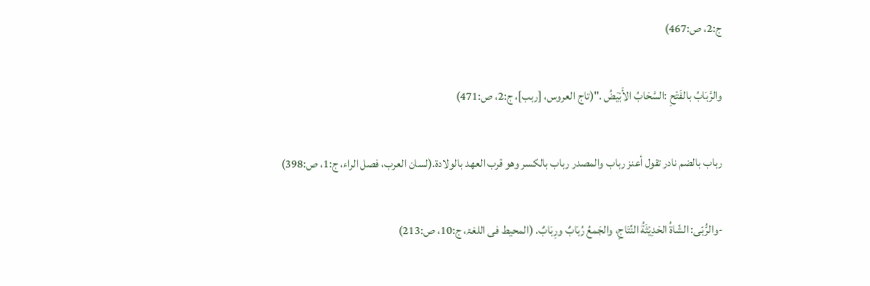ج:2، ص:467)

والرَّبَابُ بالفَتْحِ :السَّحَابُ الأَبْيَضُ ."(تاج العروس، [ربب]، ج:2، ص:471)

رباب بالضم نادر تقول أعنز رباب والمصدر رباب بالكسر وهو قرب العهد بالولادة.(لسان العرب، ‌‌فصل الراء، ج:1، ص:398)

-والرُّبّى: الشّاةُ الحَدِيْثَةُ النِّتَاجِ، والجَمعُ رُبَابٌ ورِبَابٌ. (المحیط فی اللغۃ، ج:10، ص:213)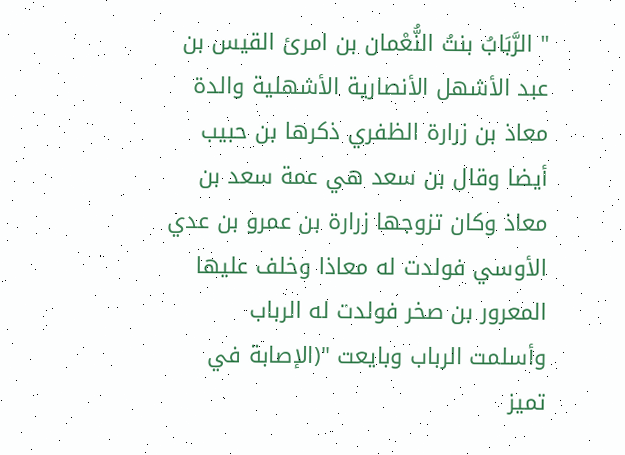" الرَّبَابُ بنتُ النُّعْمان بن امرئ القيس بن عبد الأشهل الأنصارية الأشهلية والدة معاذ بن زرارة الظفري ذكرها بن حبيب أيضا وقال بن سعد هي عمة سعد بن معاذ وكان تزوجها زرارة بن عمرو بن عدي الأوسي فولدت له معاذا وخلف عليها المعرور بن صخر فولدت له الرباب وأسلمت الرباب وبايعت "(الإصابة في تميز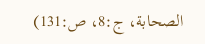الصحابة، ج:8، ص:131)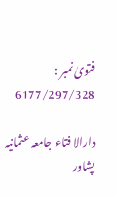فتویٰ نمبر : 6177/297/328

دارالا فتاء جامعہ عثمانیہ پشاور